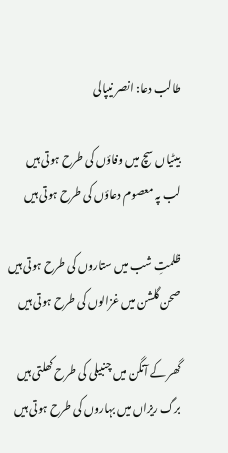طالب دعا: انصر نیپالی

بیٹیاں سچ میں وفاؤں کی طرح ہوتی ہیں
لب پہ معصوم دعاؤں کی طرح ہوتی ہیں

ظلمتِ شب میں ستاروں کی طرح ہوتی ہیں
صحن گلشن میں غزالوں کی طرح ہوتی ہیں

گھر کے آنگن میں چنبیلی کی طرح کھلتی ہیں
برگ ریزاں میں بہاروں کی طرح ہوتی ہیں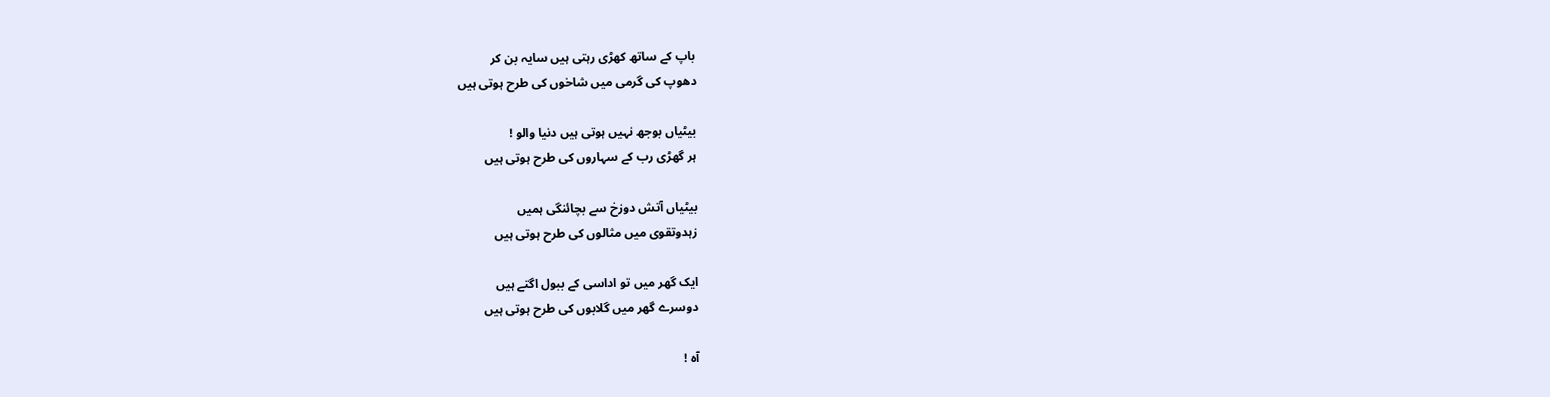باپ کے ساتھ کھڑی رہتی ہیں سایہ بن کر
دھوپ کی گرمی میں شاخوں کی طرح ہوتی ہیں

بیٹیاں بوجھ نہیں ہوتی ہیں دنیا والو !
ہر گھڑی رب کے سہاروں کی طرح ہوتی ہیں

بیٹیاں آتش دوزخ سے بچائنگی ہمیں
زہدوتقوی میں مثالوں کی طرح ہوتی ہیں

ایک گھر میں تو اداسی کے ببول اگتے ہیں
دوسرے گھر میں گلابوں کی طرح ہوتی ہیں

آہ !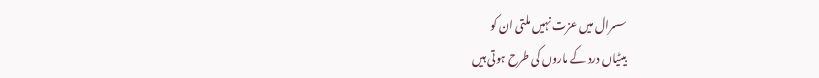سسرال میں عزت نہیں ملتی ان کو
بیٹیاں درد کے ماروں کی طرح ہوتی ہیں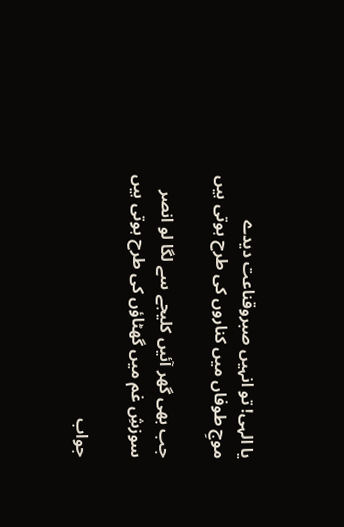یا الہی! تو انہیں صبروقناعت دیدے
موجِ طوفاں میں کناروں کی طرح ہوتی ہیں

جب بھی گھر آئیں کلیجے سے لگا لو انصر
سوزشِ غم میں گھٹاؤں کی طرح ہوتی ہیں

جواب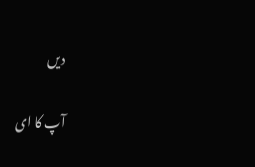دیں

آپ کا ای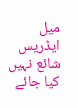میل ایڈریس شائع نہیں کیا جائے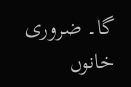گا۔ ضروری خانوں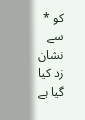کو * سے نشان زد کیا گیا ہے